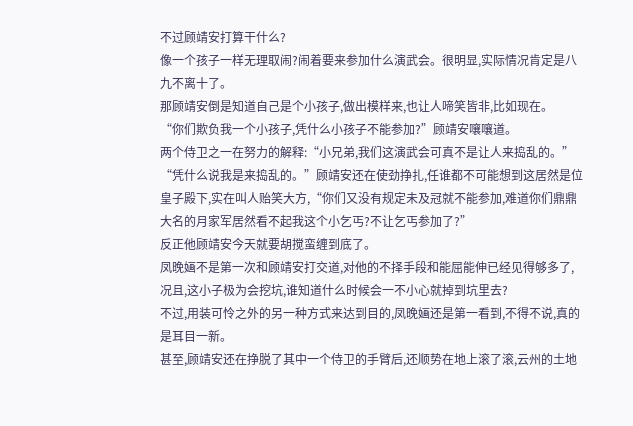不过顾靖安打算干什么?
像一个孩子一样无理取闹?闹着要来参加什么演武会。很明显,实际情况肯定是八九不离十了。
那顾靖安倒是知道自己是个小孩子,做出模样来,也让人啼笑皆非,比如现在。
“你们欺负我一个小孩子,凭什么小孩子不能参加?”顾靖安嚷嚷道。
两个侍卫之一在努力的解释:“小兄弟,我们这演武会可真不是让人来捣乱的。”
“凭什么说我是来捣乱的。”顾靖安还在使劲挣扎,任谁都不可能想到这居然是位皇子殿下,实在叫人贻笑大方,“你们又没有规定未及冠就不能参加,难道你们鼎鼎大名的月家军居然看不起我这个小乞丐?不让乞丐参加了?”
反正他顾靖安今天就要胡搅蛮缠到底了。
凤晚婳不是第一次和顾靖安打交道,对他的不择手段和能屈能伸已经见得够多了,况且,这小子极为会挖坑,谁知道什么时候会一不小心就掉到坑里去?
不过,用装可怜之外的另一种方式来达到目的,凤晚婳还是第一看到,不得不说,真的是耳目一新。
甚至,顾靖安还在挣脱了其中一个侍卫的手臂后,还顺势在地上滚了滚,云州的土地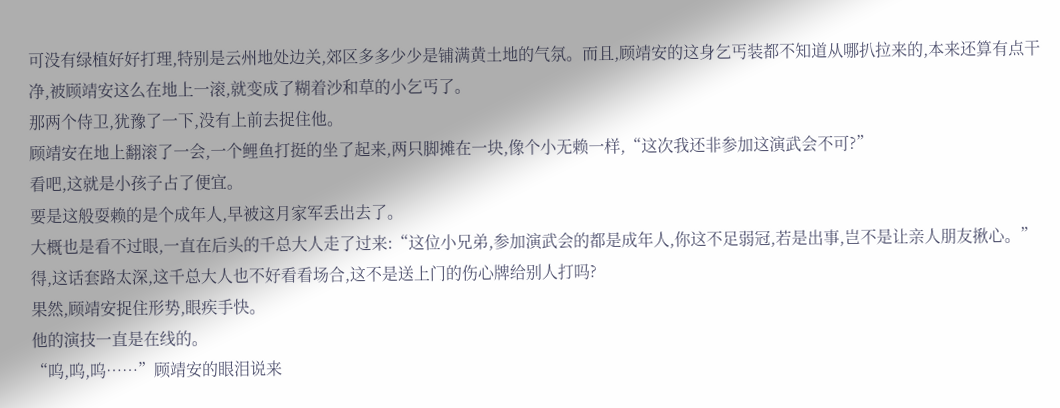可没有绿植好好打理,特别是云州地处边关,郊区多多少少是铺满黄土地的气氛。而且,顾靖安的这身乞丐装都不知道从哪扒拉来的,本来还算有点干净,被顾靖安这么在地上一滚,就变成了糊着沙和草的小乞丐了。
那两个侍卫,犹豫了一下,没有上前去捉住他。
顾靖安在地上翻滚了一会,一个鲤鱼打挺的坐了起来,两只脚摊在一块,像个小无赖一样,“这次我还非参加这演武会不可?”
看吧,这就是小孩子占了便宜。
要是这般耍赖的是个成年人,早被这月家军丢出去了。
大概也是看不过眼,一直在后头的千总大人走了过来:“这位小兄弟,参加演武会的都是成年人,你这不足弱冠,若是出事,岂不是让亲人朋友揪心。”
得,这话套路太深,这千总大人也不好看看场合,这不是送上门的伤心牌给别人打吗?
果然,顾靖安捉住形势,眼疾手快。
他的演技一直是在线的。
“呜,呜,呜……”顾靖安的眼泪说来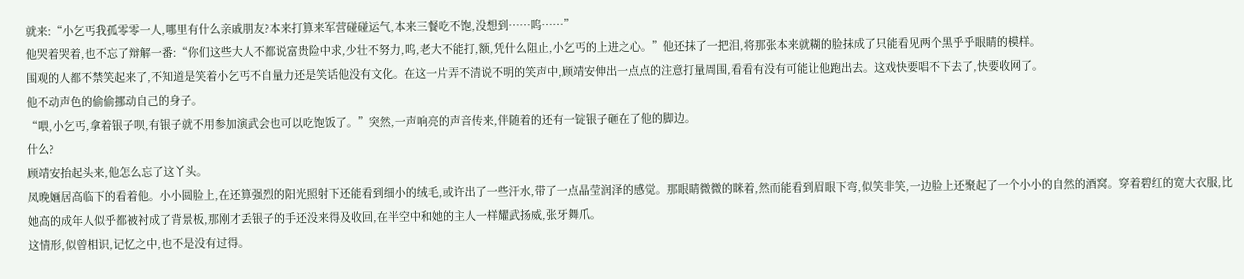就来:“小乞丐我孤零零一人,哪里有什么亲戚朋友?本来打算来军营碰碰运气,本来三餐吃不饱,没想到……呜……”
他哭着哭着,也不忘了辩解一番:“你们这些大人不都说富贵险中求,少壮不努力,呜,老大不能打,额,凭什么阻止,小乞丐的上进之心。”他还抹了一把泪,将那张本来就糊的脸抹成了只能看见两个黑乎乎眼睛的模样。
围观的人都不禁笑起来了,不知道是笑着小乞丐不自量力还是笑话他没有文化。在这一片弄不清说不明的笑声中,顾靖安伸出一点点的注意打量周围,看看有没有可能让他跑出去。这戏快要唱不下去了,快要收网了。
他不动声色的偷偷挪动自己的身子。
“喂,小乞丐,拿着银子呗,有银子就不用参加演武会也可以吃饱饭了。”突然,一声响亮的声音传来,伴随着的还有一锭银子砸在了他的脚边。
什么?
顾靖安抬起头来,他怎么忘了这丫头。
凤晚婳居高临下的看着他。小小圆脸上,在还算强烈的阳光照射下还能看到细小的绒毛,或许出了一些汗水,带了一点晶莹润泽的感觉。那眼睛微微的眯着,然而能看到眉眼下弯,似笑非笑,一边脸上还聚起了一个小小的自然的酒窝。穿着碧红的宽大衣服,比她高的成年人似乎都被衬成了背景板,那刚才丢银子的手还没来得及收回,在半空中和她的主人一样耀武扬威,张牙舞爪。
这情形,似曾相识,记忆之中,也不是没有过得。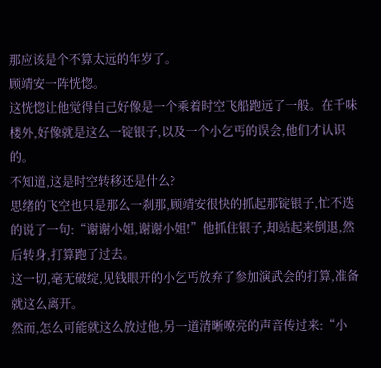那应该是个不算太远的年岁了。
顾靖安一阵恍惚。
这恍惚让他觉得自己好像是一个乘着时空飞船跑远了一般。在千味楼外,好像就是这么一锭银子,以及一个小乞丐的误会,他们才认识的。
不知道,这是时空转移还是什么?
思绪的飞空也只是那么一刹那,顾靖安很快的抓起那锭银子,忙不迭的说了一句:“谢谢小姐,谢谢小姐!”他抓住银子,却站起来倒退,然后转身,打算跑了过去。
这一切,毫无破绽,见钱眼开的小乞丐放弃了参加演武会的打算,准备就这么离开。
然而,怎么可能就这么放过他,另一道清晰嘹亮的声音传过来:“小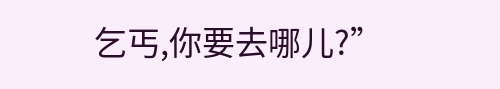乞丐,你要去哪儿?”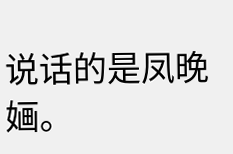说话的是凤晚婳。